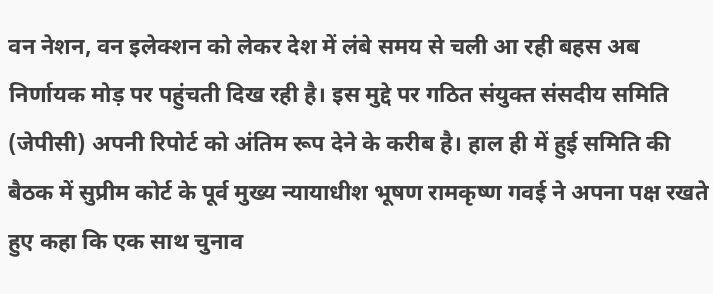वन नेशन, वन इलेक्शन को लेकर देश में लंबे समय से चली आ रही बहस अब निर्णायक मोड़ पर पहुंचती दिख रही है। इस मुद्दे पर गठित संयुक्त संसदीय समिति (जेपीसी) अपनी रिपोर्ट को अंतिम रूप देने के करीब है। हाल ही में हुई समिति की बैठक में सुप्रीम कोर्ट के पूर्व मुख्य न्यायाधीश भूषण रामकृष्ण गवई ने अपना पक्ष रखते हुए कहा कि एक साथ चुनाव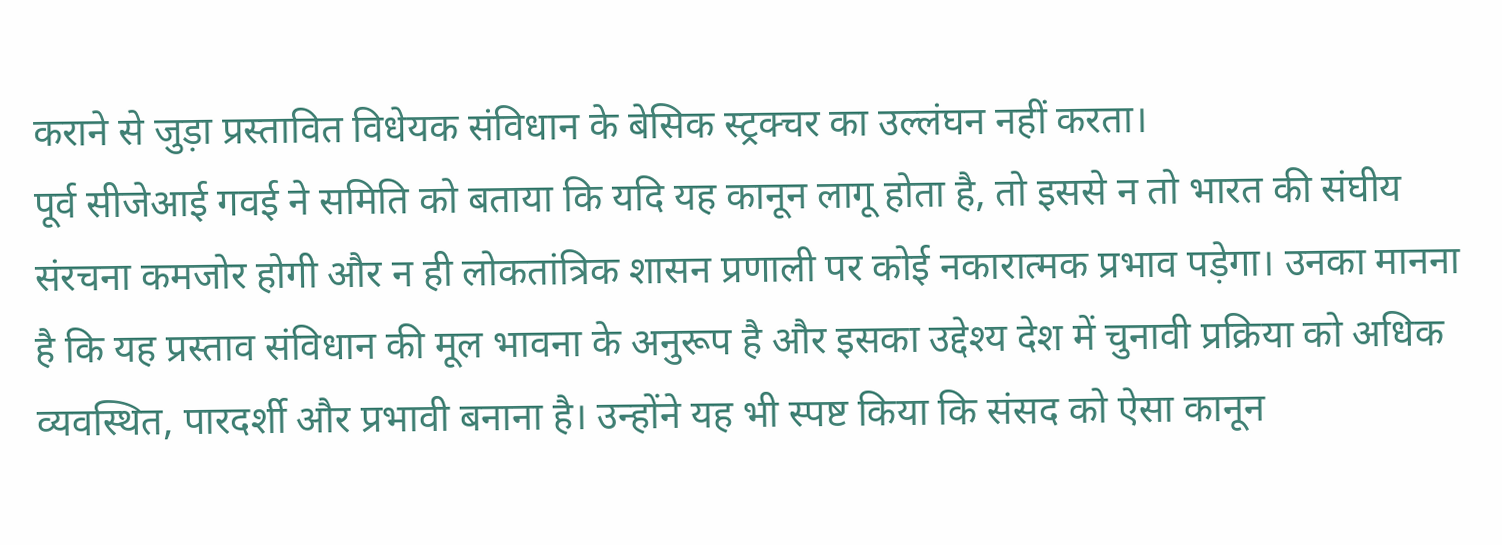कराने से जुड़ा प्रस्तावित विधेयक संविधान के बेसिक स्ट्रक्चर का उल्लंघन नहीं करता।
पूर्व सीजेआई गवई ने समिति को बताया कि यदि यह कानून लागू होता है, तो इससे न तो भारत की संघीय संरचना कमजोर होगी और न ही लोकतांत्रिक शासन प्रणाली पर कोई नकारात्मक प्रभाव पड़ेगा। उनका मानना है कि यह प्रस्ताव संविधान की मूल भावना के अनुरूप है और इसका उद्देश्य देश में चुनावी प्रक्रिया को अधिक व्यवस्थित, पारदर्शी और प्रभावी बनाना है। उन्होंने यह भी स्पष्ट किया कि संसद को ऐसा कानून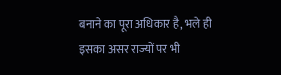बनाने का पूरा अधिकार है, भले ही इसका असर राज्यों पर भी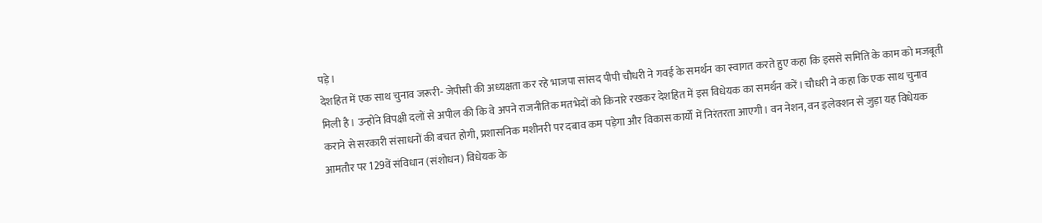पड़े।
देशहित में एक साथ चुनाव जरूरी- जेपीसी की अध्यक्षता कर रहे भाजपा सांसद पीपी चौधरी ने गवई के समर्थन का स्वागत करते हुए कहा कि इससे समिति के काम को मजबूती मिली है। उन्होंने विपक्षी दलों से अपील की कि वे अपने राजनीतिक मतभेदों को किनारे रखकर देशहित में इस विधेयक का समर्थन करें। चौधरी ने कहा कि एक साथ चुनाव कराने से सरकारी संसाधनों की बचत होगी, प्रशासनिक मशीनरी पर दबाव कम पड़ेगा और विकास कार्यों में निरंतरता आएगी। वन नेशन, वन इलेक्शन से जुड़ा यह विधेयक आमतौर पर 129वें संविधान (संशोधन) विधेयक के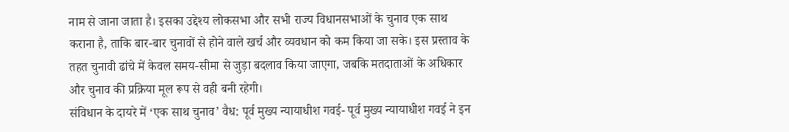नाम से जाना जाता है। इसका उद्देश्य लोकसभा और सभी राज्य विधानसभाओं के चुनाव एक साथ कराना है, ताकि बार-बार चुनावों से होने वाले खर्च और व्यवधान को कम किया जा सके। इस प्रस्ताव के तहत चुनावी ढांचे में केवल समय-सीमा से जुड़ा बदलाव किया जाएगा, जबकि मतदाताओं के अधिकार और चुनाव की प्रक्रिया मूल रूप से वही बनी रहेगी।
संविधान के दायरे में ‘एक साथ चुनाव’ वैध: पूर्व मुख्य न्यायाधीश गवई- पूर्व मुख्य न्यायाधीश गवई ने इन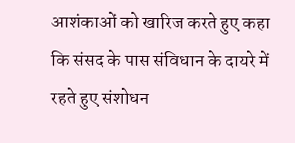आशंकाओं को खारिज करते हुए कहा कि संसद के पास संविधान के दायरे में रहते हुए संशोधन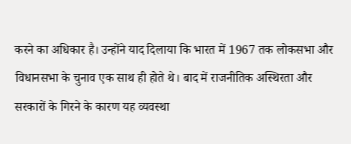करने का अधिकार है। उन्होंने याद दिलाया कि भारत में 1967 तक लोकसभा और विधानसभा के चुनाव एक साथ ही होते थे। बाद में राजनीतिक अस्थिरता और सरकारों के गिरने के कारण यह व्यवस्था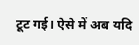टूट गई। ऐसे में अब यदि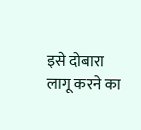इसे दोबारा लागू करने का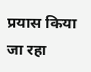प्रयास किया जा रहा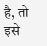है, तो इसे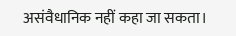असंवैधानिक नहीं कहा जा सकता।